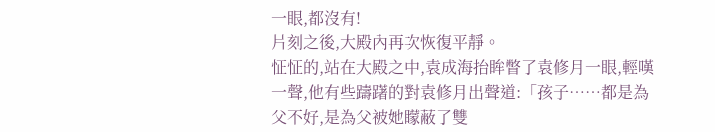一眼,都沒有!
片刻之後,大殿內再次恢復平靜。
怔怔的,站在大殿之中,袁成海抬眸瞥了袁修月一眼,輕嘆一聲,他有些躊躇的對袁修月出聲道:「孩子……都是為父不好,是為父被她矇蔽了雙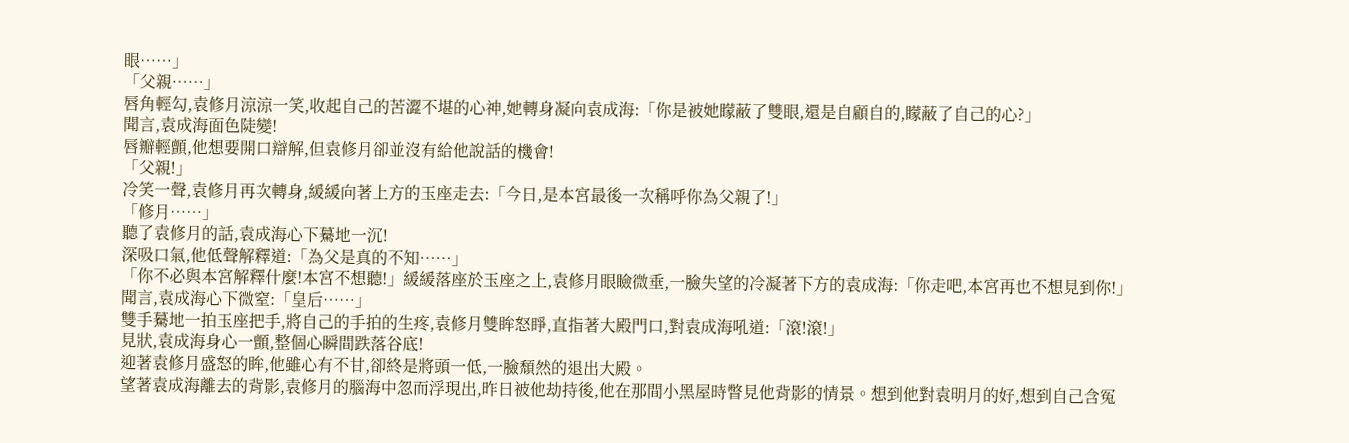眼……」
「父親……」
唇角輕勾,袁修月涼涼一笑,收起自己的苦澀不堪的心神,她轉身凝向袁成海:「你是被她矇蔽了雙眼,還是自顧自的,矇蔽了自己的心?」
聞言,袁成海面色陡變!
唇瓣輕顫,他想要開口辯解,但袁修月卻並沒有給他說話的機會!
「父親!」
冷笑一聲,袁修月再次轉身,緩緩向著上方的玉座走去:「今日,是本宮最後一次稱呼你為父親了!」
「修月……」
聽了袁修月的話,袁成海心下驀地一沉!
深吸口氣,他低聲解釋道:「為父是真的不知……」
「你不必與本宮解釋什麼!本宮不想聽!」緩緩落座於玉座之上,袁修月眼瞼微垂,一臉失望的冷凝著下方的袁成海:「你走吧,本宮再也不想見到你!」
聞言,袁成海心下微窒:「皇后……」
雙手驀地一拍玉座把手,將自己的手拍的生疼,袁修月雙眸怒睜,直指著大殿門口,對袁成海吼道:「滾!滾!」
見狀,袁成海身心一顫,整個心瞬間跌落谷底!
迎著袁修月盛怒的眸,他雖心有不甘,卻終是將頭一低,一臉頹然的退出大殿。
望著袁成海離去的背影,袁修月的腦海中忽而浮現出,昨日被他劫持後,他在那間小黑屋時瞥見他背影的情景。想到他對袁明月的好,想到自己含冤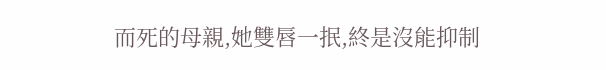而死的母親,她雙唇一抿,終是沒能抑制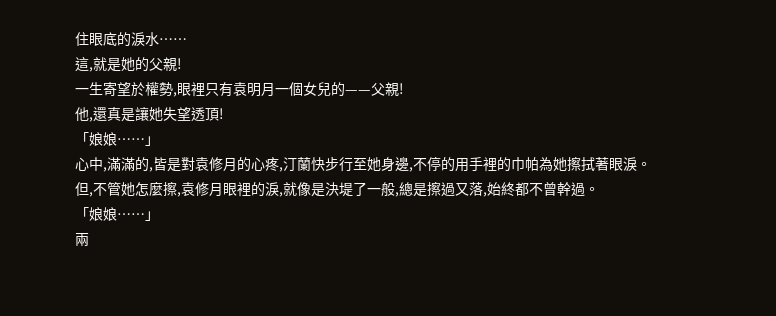住眼底的淚水……
這,就是她的父親!
一生寄望於權勢,眼裡只有袁明月一個女兒的——父親!
他,還真是讓她失望透頂!
「娘娘……」
心中,滿滿的,皆是對袁修月的心疼,汀蘭快步行至她身邊,不停的用手裡的巾帕為她擦拭著眼淚。
但,不管她怎麼擦,袁修月眼裡的淚,就像是決堤了一般,總是擦過又落,始終都不曾幹過。
「娘娘……」
兩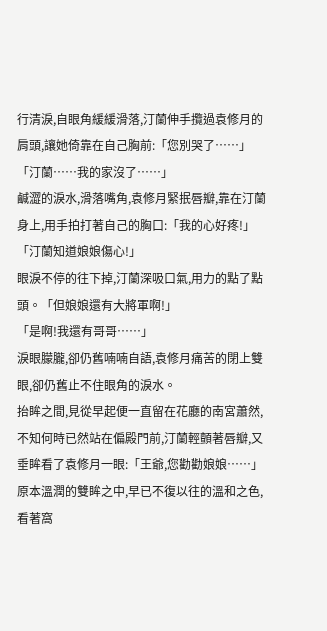行清淚,自眼角緩緩滑落,汀蘭伸手攬過袁修月的肩頭,讓她倚靠在自己胸前:「您別哭了……」
「汀蘭……我的家沒了……」
鹹澀的淚水,滑落嘴角,袁修月緊抿唇瓣,靠在汀蘭身上,用手拍打著自己的胸口:「我的心好疼!」
「汀蘭知道娘娘傷心!」
眼淚不停的往下掉,汀蘭深吸口氣,用力的點了點頭。「但娘娘還有大將軍啊!」
「是啊!我還有哥哥……」
淚眼朦朧,卻仍舊喃喃自語,袁修月痛苦的閉上雙眼,卻仍舊止不住眼角的淚水。
抬眸之間,見從早起便一直留在花廳的南宮蕭然,不知何時已然站在偏殿門前,汀蘭輕顫著唇瓣,又垂眸看了袁修月一眼:「王爺,您勸勸娘娘……」
原本溫潤的雙眸之中,早已不復以往的溫和之色,看著窩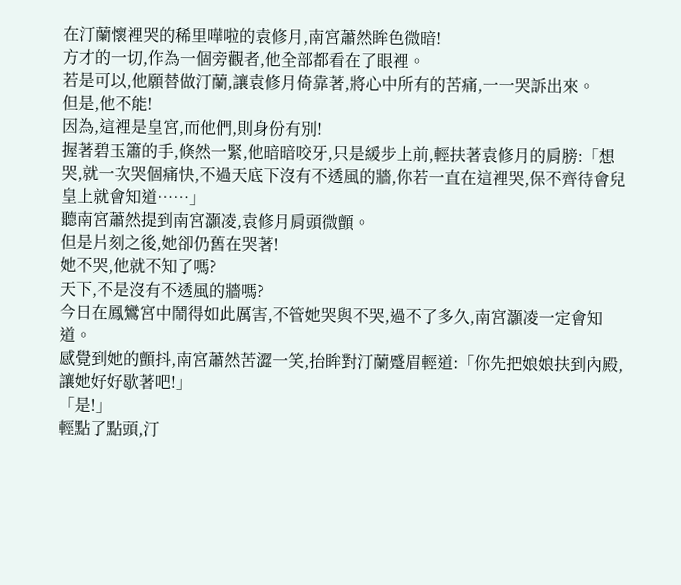在汀蘭懷裡哭的稀里嘩啦的袁修月,南宮蕭然眸色微暗!
方才的一切,作為一個旁觀者,他全部都看在了眼裡。
若是可以,他願替做汀蘭,讓袁修月倚靠著,將心中所有的苦痛,一一哭訴出來。
但是,他不能!
因為,這裡是皇宮,而他們,則身份有別!
握著碧玉簫的手,倏然一緊,他暗暗咬牙,只是緩步上前,輕扶著袁修月的肩膀:「想哭,就一次哭個痛快,不過天底下沒有不透風的牆,你若一直在這裡哭,保不齊待會兒皇上就會知道……」
聽南宮蕭然提到南宮灝凌,袁修月肩頭微顫。
但是片刻之後,她卻仍舊在哭著!
她不哭,他就不知了嗎?
天下,不是沒有不透風的牆嗎?
今日在鳳鸞宮中鬧得如此厲害,不管她哭與不哭,過不了多久,南宮灝凌一定會知道。
感覺到她的顫抖,南宮蕭然苦澀一笑,抬眸對汀蘭蹙眉輕道:「你先把娘娘扶到內殿,讓她好好歇著吧!」
「是!」
輕點了點頭,汀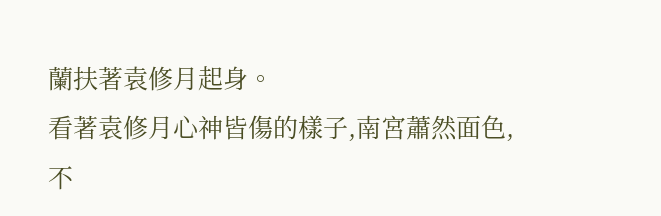蘭扶著袁修月起身。
看著袁修月心神皆傷的樣子,南宮蕭然面色,不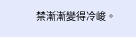禁漸漸變得冷峻。